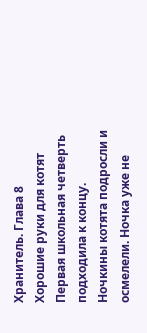Хранитель. Глава 8
Хорошие руки для котят
Первая школьная четверть подходила к концу. Ночкины котята подросли и осмелели. Ночка уже не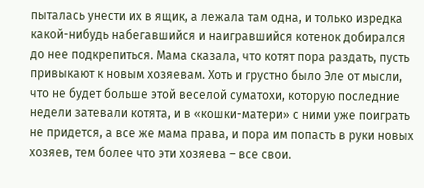пыталась унести их в ящик, а лежала там одна, и только изредка какой-нибудь набегавшийся и наигравшийся котенок добирался до нее подкрепиться. Мама сказала, что котят пора раздать, пусть привыкают к новым хозяевам. Хоть и грустно было Эле от мысли, что не будет больше этой веселой суматохи, которую последние недели затевали котята, и в «кошки-матери» с ними уже поиграть не придется, а все же мама права, и пора им попасть в руки новых хозяев, тем более что эти хозяева – все свои.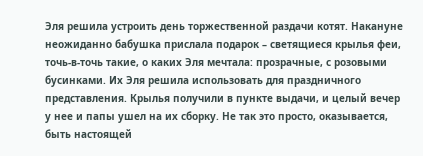Эля решила устроить день торжественной раздачи котят. Накануне неожиданно бабушка прислала подарок – светящиеся крылья феи, точь-в-точь такие, о каких Эля мечтала: прозрачные, с розовыми бусинками. Их Эля решила использовать для праздничного представления. Крылья получили в пункте выдачи, и целый вечер у нее и папы ушел на их сборку. Не так это просто, оказывается, быть настоящей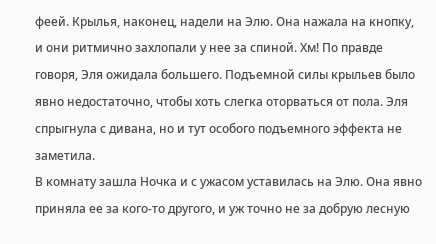феей. Крылья, наконец, надели на Элю. Она нажала на кнопку, и они ритмично захлопали у нее за спиной. Хм! По правде говоря, Эля ожидала большего. Подъемной силы крыльев было явно недостаточно, чтобы хоть слегка оторваться от пола. Эля спрыгнула с дивана, но и тут особого подъемного эффекта не заметила.
В комнату зашла Ночка и с ужасом уставилась на Элю. Она явно приняла ее за кого-то другого, и уж точно не за добрую лесную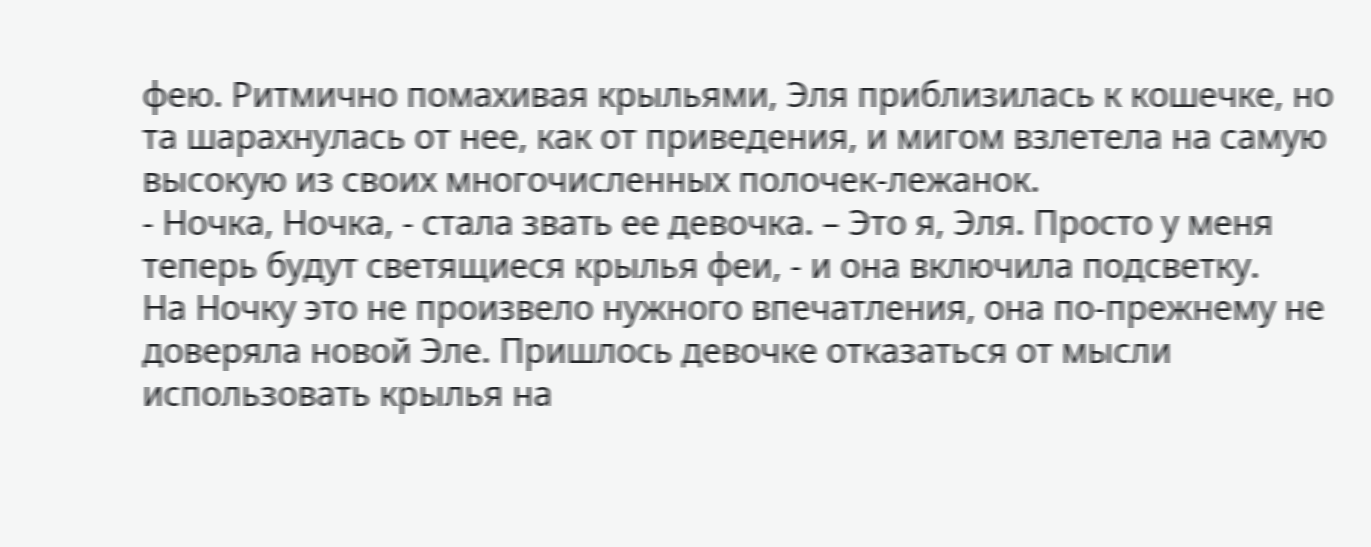фею. Ритмично помахивая крыльями, Эля приблизилась к кошечке, но та шарахнулась от нее, как от приведения, и мигом взлетела на самую высокую из своих многочисленных полочек-лежанок.
- Ночка, Ночка, - стала звать ее девочка. – Это я, Эля. Просто у меня теперь будут светящиеся крылья феи, - и она включила подсветку.
На Ночку это не произвело нужного впечатления, она по-прежнему не доверяла новой Эле. Пришлось девочке отказаться от мысли использовать крылья на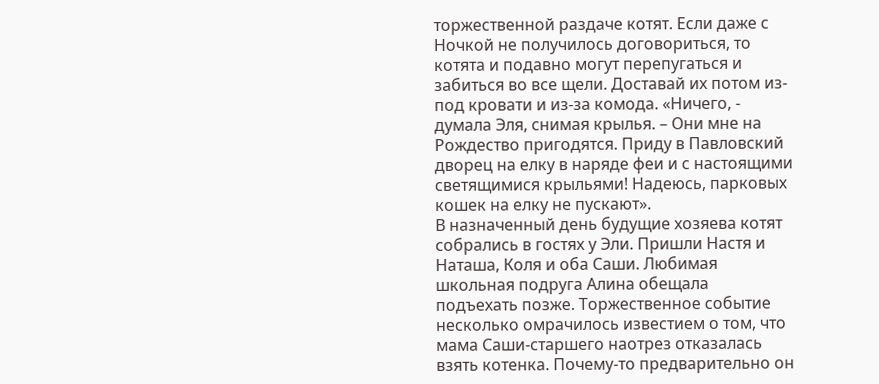торжественной раздаче котят. Если даже с Ночкой не получилось договориться, то котята и подавно могут перепугаться и забиться во все щели. Доставай их потом из-под кровати и из-за комода. «Ничего, - думала Эля, снимая крылья. – Они мне на Рождество пригодятся. Приду в Павловский дворец на елку в наряде феи и с настоящими светящимися крыльями! Надеюсь, парковых кошек на елку не пускают».
В назначенный день будущие хозяева котят собрались в гостях у Эли. Пришли Настя и Наташа, Коля и оба Саши. Любимая школьная подруга Алина обещала подъехать позже. Торжественное событие несколько омрачилось известием о том, что мама Саши-старшего наотрез отказалась взять котенка. Почему-то предварительно он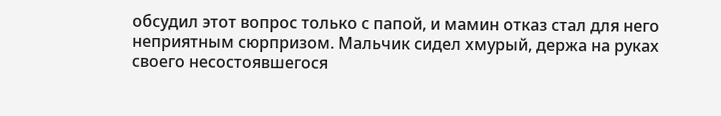обсудил этот вопрос только с папой, и мамин отказ стал для него неприятным сюрпризом. Мальчик сидел хмурый, держа на руках своего несостоявшегося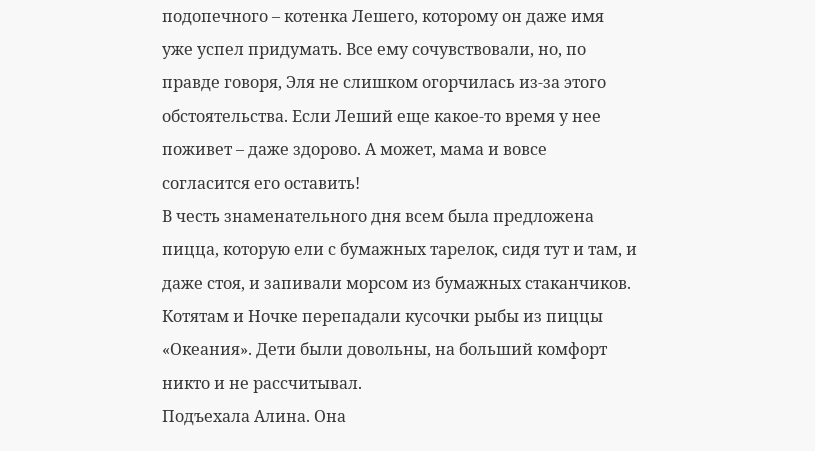подопечного – котенка Лешего, которому он даже имя уже успел придумать. Все ему сочувствовали, но, по правде говоря, Эля не слишком огорчилась из-за этого обстоятельства. Если Леший еще какое-то время у нее поживет – даже здорово. А может, мама и вовсе согласится его оставить!
В честь знаменательного дня всем была предложена пицца, которую ели с бумажных тарелок, сидя тут и там, и даже стоя, и запивали морсом из бумажных стаканчиков. Котятам и Ночке перепадали кусочки рыбы из пиццы «Океания». Дети были довольны, на больший комфорт никто и не рассчитывал.
Подъехала Алина. Она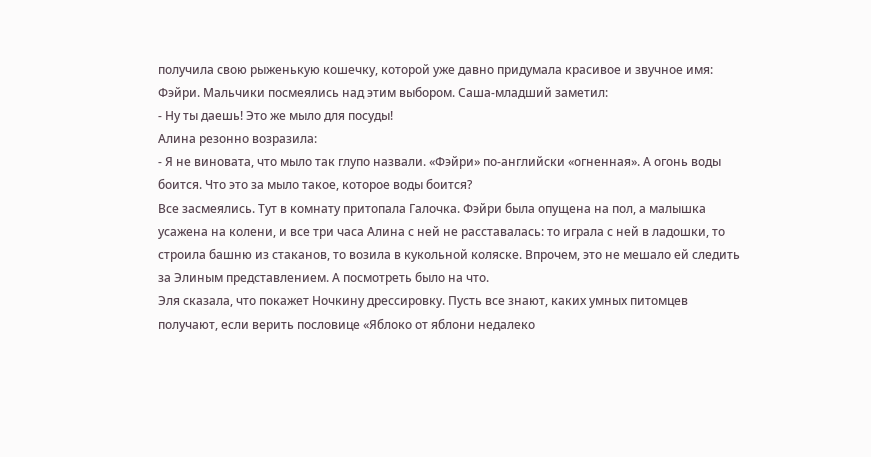получила свою рыженькую кошечку, которой уже давно придумала красивое и звучное имя: Фэйри. Мальчики посмеялись над этим выбором. Саша-младший заметил:
- Ну ты даешь! Это же мыло для посуды!
Алина резонно возразила:
- Я не виновата, что мыло так глупо назвали. «Фэйри» по-английски «огненная». А огонь воды боится. Что это за мыло такое, которое воды боится?
Все засмеялись. Тут в комнату притопала Галочка. Фэйри была опущена на пол, а малышка усажена на колени, и все три часа Алина с ней не расставалась: то играла с ней в ладошки, то строила башню из стаканов, то возила в кукольной коляске. Впрочем, это не мешало ей следить за Элиным представлением. А посмотреть было на что.
Эля сказала, что покажет Ночкину дрессировку. Пусть все знают, каких умных питомцев получают, если верить пословице «Яблоко от яблони недалеко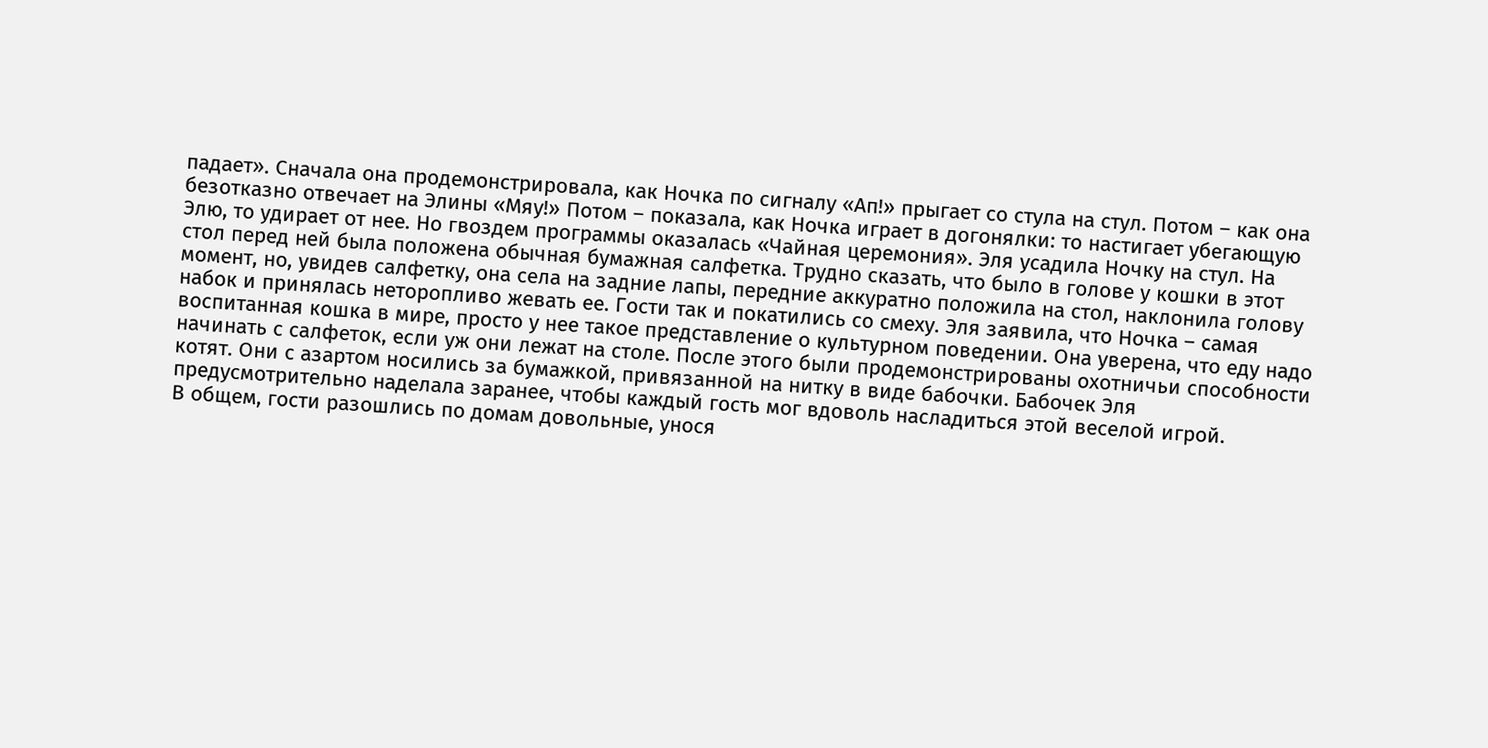падает». Сначала она продемонстрировала, как Ночка по сигналу «Ап!» прыгает со стула на стул. Потом – как она безотказно отвечает на Элины «Мяу!» Потом – показала, как Ночка играет в догонялки: то настигает убегающую Элю, то удирает от нее. Но гвоздем программы оказалась «Чайная церемония». Эля усадила Ночку на стул. На стол перед ней была положена обычная бумажная салфетка. Трудно сказать, что было в голове у кошки в этот момент, но, увидев салфетку, она села на задние лапы, передние аккуратно положила на стол, наклонила голову набок и принялась неторопливо жевать ее. Гости так и покатились со смеху. Эля заявила, что Ночка – самая воспитанная кошка в мире, просто у нее такое представление о культурном поведении. Она уверена, что еду надо начинать с салфеток, если уж они лежат на столе. После этого были продемонстрированы охотничьи способности котят. Они с азартом носились за бумажкой, привязанной на нитку в виде бабочки. Бабочек Эля предусмотрительно наделала заранее, чтобы каждый гость мог вдоволь насладиться этой веселой игрой.
В общем, гости разошлись по домам довольные, унося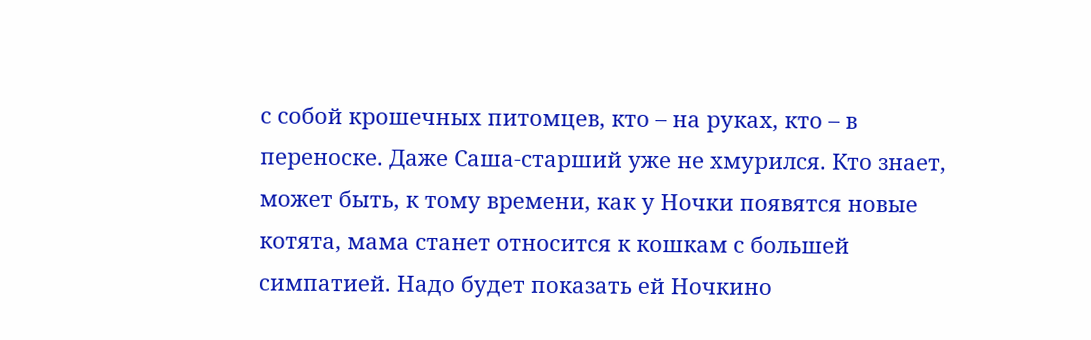с собой крошечных питомцев, кто – на руках, кто – в переноске. Даже Саша-старший уже не хмурился. Кто знает, может быть, к тому времени, как у Ночки появятся новые котята, мама станет относится к кошкам с большей симпатией. Надо будет показать ей Ночкино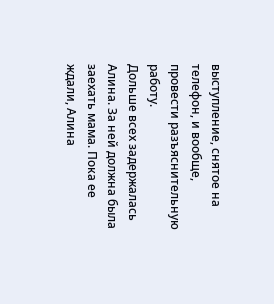выступление, снятое на телефон, и вообще, провести разъяснительную работу.
Дольше всех задержалась Алина. За ней должна была заехать мама. Пока ее ждали, Алина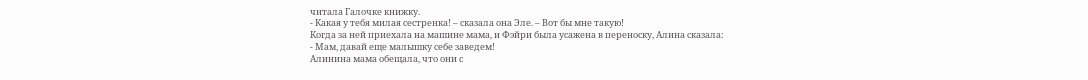читала Галочке книжку.
- Какая у тебя милая сестренка! – сказала она Эле. – Вот бы мне такую!
Когда за ней приехала на машине мама, и Фэйри была усажена в переноску, Алина сказала:
- Мам, давай еще малышку себе заведем!
Алинина мама обещала, что они с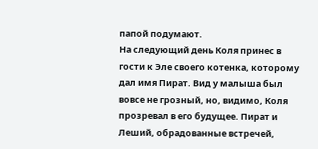папой подумают.
На следующий день Коля принес в гости к Эле своего котенка, которому дал имя Пират. Вид у малыша был вовсе не грозный, но, видимо, Коля прозревал в его будущее. Пират и Леший, обрадованные встречей,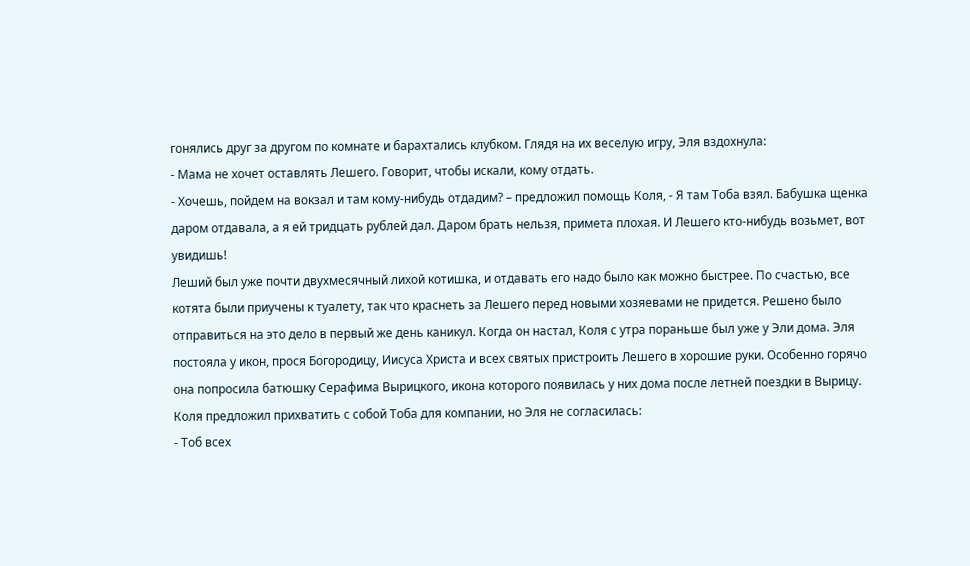гонялись друг за другом по комнате и барахтались клубком. Глядя на их веселую игру, Эля вздохнула:
- Мама не хочет оставлять Лешего. Говорит, чтобы искали, кому отдать.
- Хочешь, пойдем на вокзал и там кому-нибудь отдадим? – предложил помощь Коля, - Я там Тоба взял. Бабушка щенка даром отдавала, а я ей тридцать рублей дал. Даром брать нельзя, примета плохая. И Лешего кто-нибудь возьмет, вот увидишь!
Леший был уже почти двухмесячный лихой котишка, и отдавать его надо было как можно быстрее. По счастью, все котята были приучены к туалету, так что краснеть за Лешего перед новыми хозяевами не придется. Решено было отправиться на это дело в первый же день каникул. Когда он настал, Коля с утра пораньше был уже у Эли дома. Эля постояла у икон, прося Богородицу, Иисуса Христа и всех святых пристроить Лешего в хорошие руки. Особенно горячо она попросила батюшку Серафима Вырицкого, икона которого появилась у них дома после летней поездки в Вырицу. Коля предложил прихватить с собой Тоба для компании, но Эля не согласилась:
- Тоб всех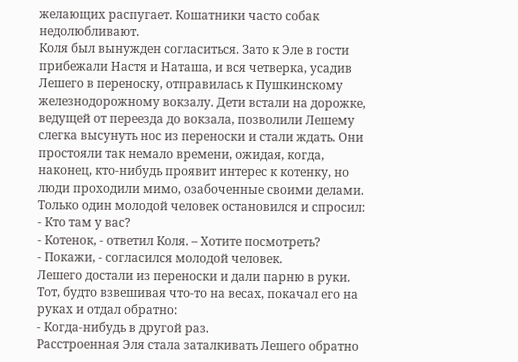желающих распугает. Кошатники часто собак недолюбливают.
Коля был вынужден согласиться. Зато к Эле в гости прибежали Настя и Наташа, и вся четверка, усадив Лешего в переноску, отправилась к Пушкинскому железнодорожному вокзалу. Дети встали на дорожке, ведущей от переезда до вокзала, позволили Лешему слегка высунуть нос из переноски и стали ждать. Они простояли так немало времени, ожидая, когда, наконец, кто-нибудь проявит интерес к котенку, но люди проходили мимо, озабоченные своими делами. Только один молодой человек остановился и спросил:
- Кто там у вас?
- Котенок, - ответил Коля. – Хотите посмотреть?
- Покажи, - согласился молодой человек.
Лешего достали из переноски и дали парню в руки. Тот, будто взвешивая что-то на весах, покачал его на руках и отдал обратно:
- Когда-нибудь в другой раз.
Расстроенная Эля стала заталкивать Лешего обратно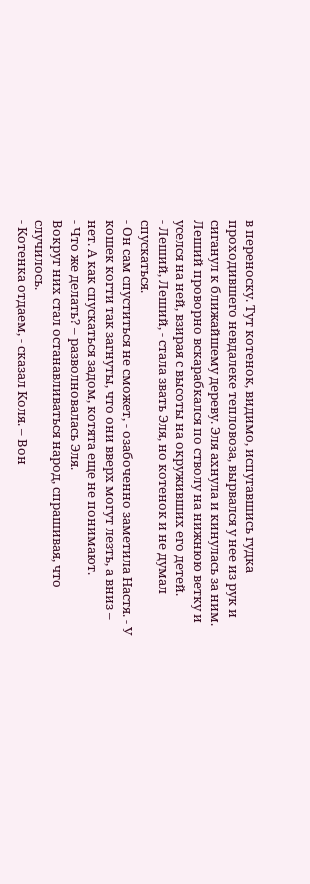в переноску. Тут котенок, видимо, испугавшись гудка проходившего невдалеке тепловоза, вырвался у нее из рук и сиганул к ближайшему дереву. Эля ахнула и кинулась за ним. Леший проворно вскарабкался по стволу на нижнюю ветку и уселся на ней, взирая с высоты на окруживших его детей.
- Леший, Леший, - стала звать Эля, но котенок и не думал спускаться.
- Он сам спуститься не сможет, - озабоченно заметила Настя. - У кошек когти так загнуты, что они вверх могут лезть, а вниз – нет. А как спускаться задом, котята еще не понимают.
- Что же делать? – разволновалась Эля.
Вокруг них стал останавливаться народ, спрашивая, что случилось.
- Котенка отдаем, - сказал Коля. – Вон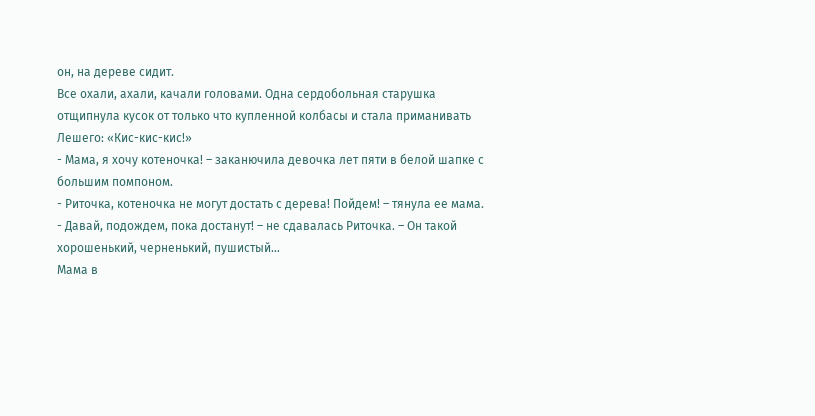он, на дереве сидит.
Все охали, ахали, качали головами. Одна сердобольная старушка отщипнула кусок от только что купленной колбасы и стала приманивать Лешего: «Кис-кис-кис!»
- Мама, я хочу котеночка! – заканючила девочка лет пяти в белой шапке с большим помпоном.
- Риточка, котеночка не могут достать с дерева! Пойдем! – тянула ее мама.
- Давай, подождем, пока достанут! – не сдавалась Риточка. – Он такой хорошенький, черненький, пушистый…
Мама в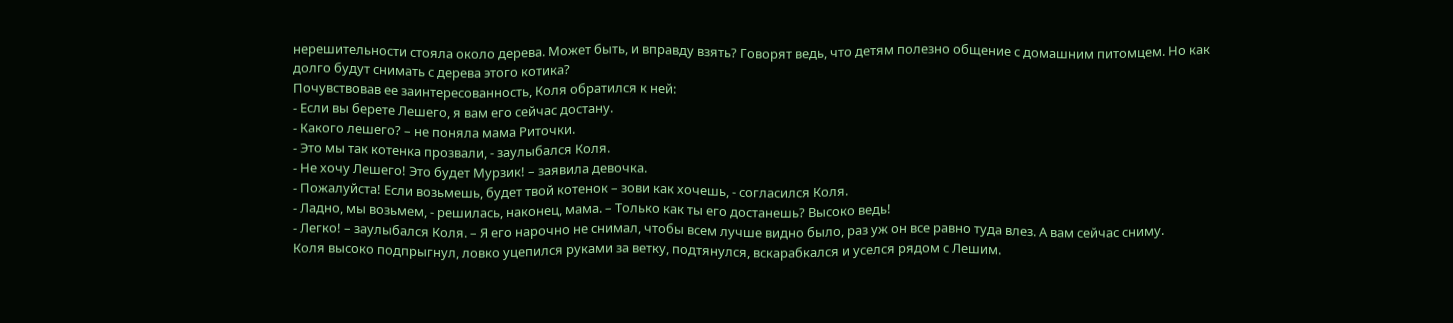нерешительности стояла около дерева. Может быть, и вправду взять? Говорят ведь, что детям полезно общение с домашним питомцем. Но как долго будут снимать с дерева этого котика?
Почувствовав ее заинтересованность, Коля обратился к ней:
- Если вы берете Лешего, я вам его сейчас достану.
- Какого лешего? – не поняла мама Риточки.
- Это мы так котенка прозвали, - заулыбался Коля.
- Не хочу Лешего! Это будет Мурзик! – заявила девочка.
- Пожалуйста! Если возьмешь, будет твой котенок – зови как хочешь, - согласился Коля.
- Ладно, мы возьмем, - решилась, наконец, мама. – Только как ты его достанешь? Высоко ведь!
- Легко! – заулыбался Коля. – Я его нарочно не снимал, чтобы всем лучше видно было, раз уж он все равно туда влез. А вам сейчас сниму.
Коля высоко подпрыгнул, ловко уцепился руками за ветку, подтянулся, вскарабкался и уселся рядом с Лешим.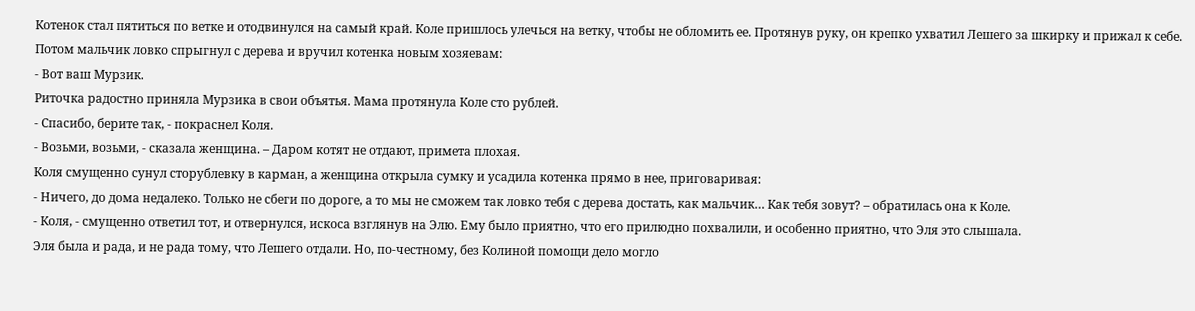Котенок стал пятиться по ветке и отодвинулся на самый край. Коле пришлось улечься на ветку, чтобы не обломить ее. Протянув руку, он крепко ухватил Лешего за шкирку и прижал к себе. Потом мальчик ловко спрыгнул с дерева и вручил котенка новым хозяевам:
- Вот ваш Мурзик.
Риточка радостно приняла Мурзика в свои объятья. Мама протянула Коле сто рублей.
- Спасибо, берите так, - покраснел Коля.
- Возьми, возьми, - сказала женщина. – Даром котят не отдают, примета плохая.
Коля смущенно сунул сторублевку в карман, а женщина открыла сумку и усадила котенка прямо в нее, приговаривая:
- Ничего, до дома недалеко. Только не сбеги по дороге, а то мы не сможем так ловко тебя с дерева достать, как мальчик… Как тебя зовут? – обратилась она к Коле.
- Коля, - смущенно ответил тот, и отвернулся, искоса взглянув на Элю. Ему было приятно, что его прилюдно похвалили, и особенно приятно, что Эля это слышала.
Эля была и рада, и не рада тому, что Лешего отдали. Но, по-честному, без Колиной помощи дело могло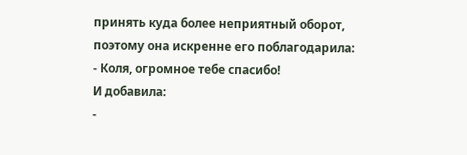принять куда более неприятный оборот, поэтому она искренне его поблагодарила:
- Коля, огромное тебе спасибо!
И добавила:
-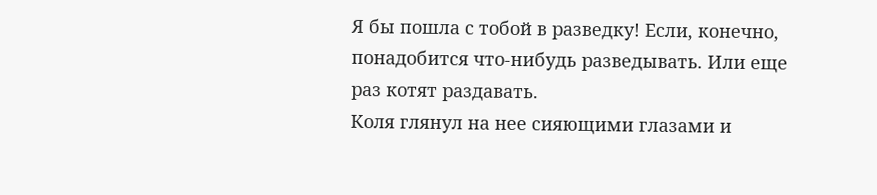Я бы пошла с тобой в разведку! Если, конечно, понадобится что-нибудь разведывать. Или еще раз котят раздавать.
Коля глянул на нее сияющими глазами и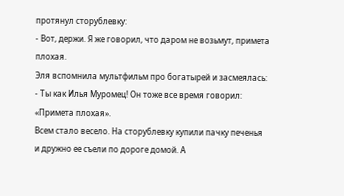протянул сторублевку:
- Вот, держи. Я же говорил, что даром не возьмут, примета плохая.
Эля вспомнила мультфильм про богатырей и засмеялась:
- Ты как Илья Муромец! Он тоже все время говорил: «Примета плохая».
Всем стало весело. На сторублевку купили пачку печенья и дружно ее съели по дороге домой. А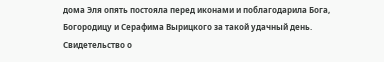дома Эля опять постояла перед иконами и поблагодарила Бога, Богородицу и Серафима Вырицкого за такой удачный день.
Свидетельство о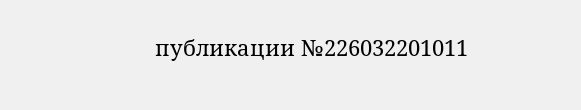публикации №226032201011